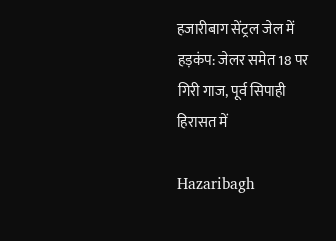हजारीबाग सेंट्रल जेल में हड़कंप: जेलर समेत 18 पर गिरी गाज, पूर्व सिपाही हिरासत में

Hazaribagh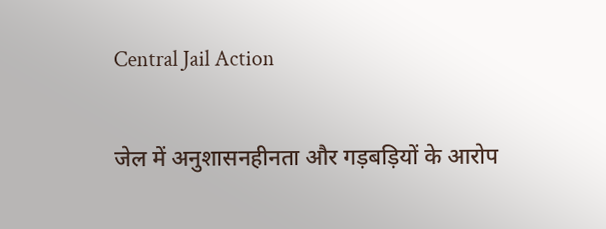Central Jail Action

जेल में अनुशासनहीनता और गड़बड़ियों के आरोप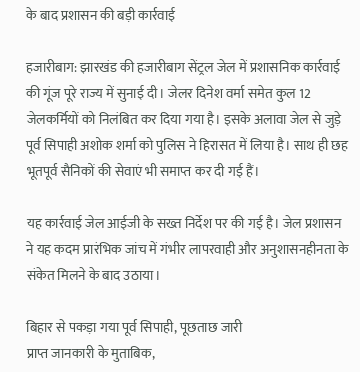के बाद प्रशासन की बड़ी कार्रवाई

हजारीबाग: झारखंड की हजारीबाग सेंट्रल जेल में प्रशासनिक कार्रवाई की गूंज पूरे राज्य में सुनाई दी। जेलर दिनेश वर्मा समेत कुल 12 जेलकर्मियों को निलंबित कर दिया गया है। इसके अलावा जेल से जुड़े पूर्व सिपाही अशोक शर्मा को पुलिस ने हिरासत में लिया है। साथ ही छह भूतपूर्व सैनिकों की सेवाएं भी समाप्त कर दी गई हैं।

यह कार्रवाई जेल आईजी के सख्त निर्देश पर की गई है। जेल प्रशासन ने यह कदम प्रारंभिक जांच में गंभीर लापरवाही और अनुशासनहीनता के संकेत मिलने के बाद उठाया।

बिहार से पकड़ा गया पूर्व सिपाही, पूछताछ जारी
प्राप्त जानकारी के मुताबिक,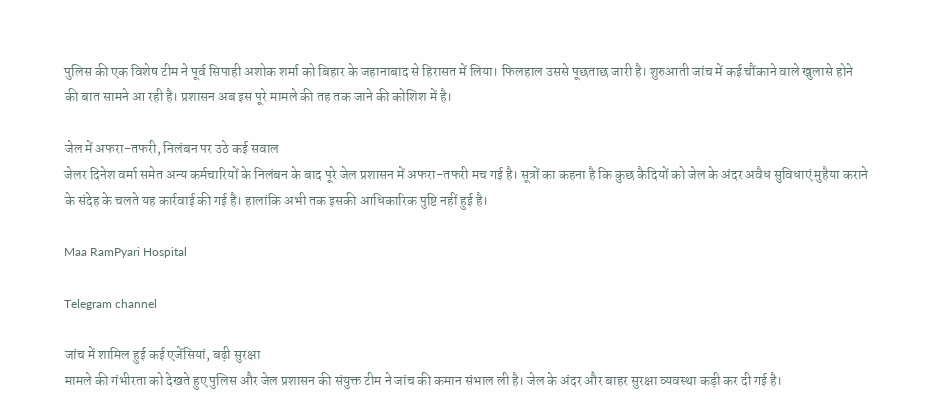पुलिस की एक विशेष टीम ने पूर्व सिपाही अशोक शर्मा को बिहार के जहानाबाद से हिरासत में लिया। फिलहाल उससे पूछताछ जारी है। शुरुआती जांच में कई चौंकाने वाले खुलासे होने की बात सामने आ रही है। प्रशासन अब इस पूरे मामले की तह तक जाने की कोशिश में है।

जेल में अफरा-तफरी, निलंबन पर उठे कई सवाल
जेलर दिनेश वर्मा समेत अन्य कर्मचारियों के निलंबन के बाद पूरे जेल प्रशासन में अफरा-तफरी मच गई है। सूत्रों का कहना है कि कुछ कैदियों को जेल के अंदर अवैध सुविधाएं मुहैया कराने के संदेह के चलते यह कार्रवाई की गई है। हालांकि अभी तक इसकी आधिकारिक पुष्टि नहीं हुई है।

Maa RamPyari Hospital

Telegram channel

जांच में शामिल हुई कई एजेंसियां, बढ़ी सुरक्षा
मामले की गंभीरता को देखते हुए पुलिस और जेल प्रशासन की संयुक्त टीम ने जांच की कमान संभाल ली है। जेल के अंदर और बाहर सुरक्षा व्यवस्था कड़ी कर दी गई है।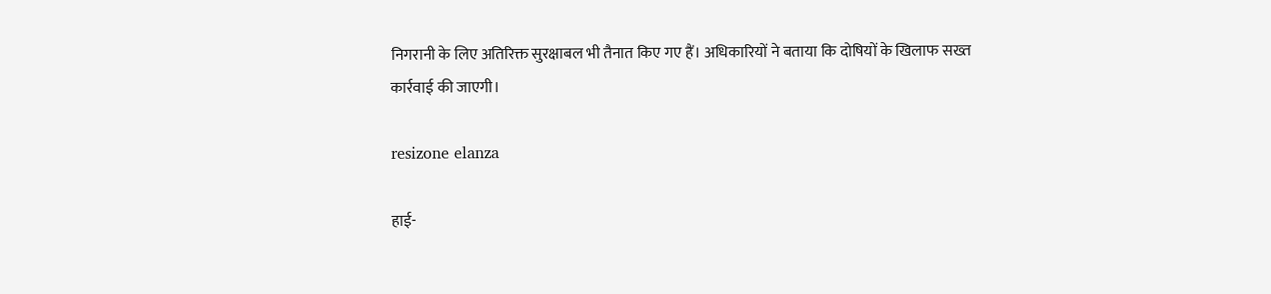निगरानी के लिए अतिरिक्त सुरक्षाबल भी तैनात किए गए हैं। अधिकारियों ने बताया कि दोषियों के खिलाफ सख्त कार्रवाई की जाएगी।

resizone elanza

हाई-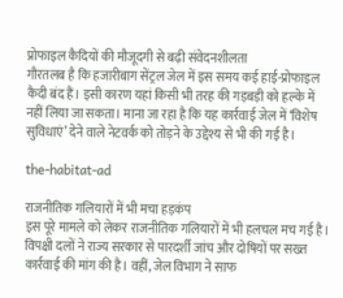प्रोफाइल कैदियों की मौजूदगी से बढ़ी संवेदनशीलता
गौरतलब है कि हजारीबाग सेंट्रल जेल में इस समय कई हाई-प्रोफाइल कैदी बंद हैं। इसी कारण यहां किसी भी तरह की गड़बड़ी को हल्के में नहीं लिया जा सकता। माना जा रहा है कि यह कार्रवाई जेल में ‘विशेष सुविधाएं’ देने वाले नेटवर्क को तोड़ने के उद्देश्य से भी की गई है।

the-habitat-ad

राजनीतिक गलियारों में भी मचा हड़कंप
इस पूरे मामले को लेकर राजनीतिक गलियारों में भी हलचल मच गई है। विपक्षी दलों ने राज्य सरकार से पारदर्शी जांच और दोषियों पर सख्त कार्रवाई की मांग की है। वहीं, जेल विभाग ने साफ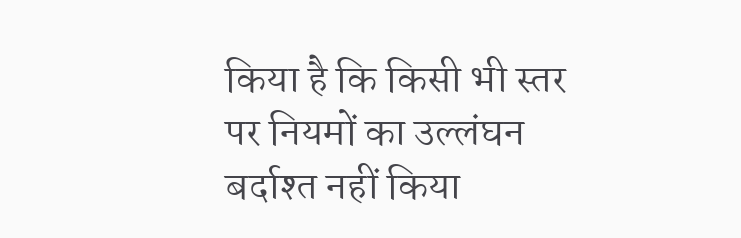किया है कि किसी भी स्तर पर नियमों का उल्लंघन बर्दाश्त नहीं किया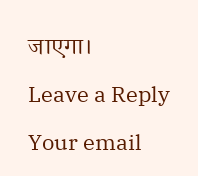जाएगा।

Leave a Reply

Your email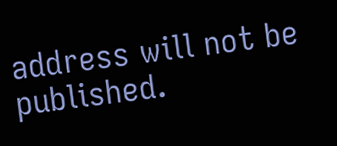address will not be published.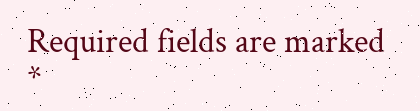Required fields are marked *